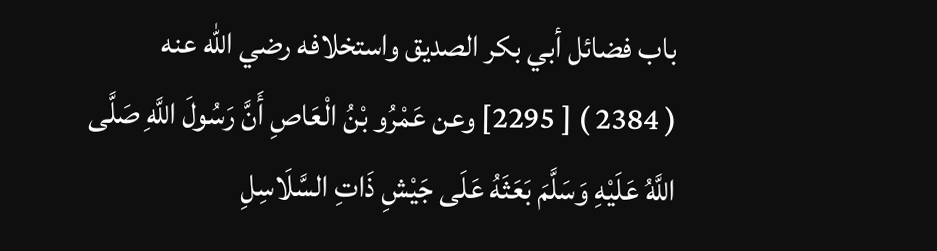باب فضائل أبي بكر الصديق واستخلافه رضي الله عنه
( 2384 ) [ 2295] وعن عَمْرُو بْنُ الْعَاصِ أَنَّ رَسُولَ اللَّهِ صَلَّى اللَّهُ عَلَيْهِ وَسَلَّمَ بَعَثَهُ عَلَى جَيْشِ ذَاتِ السَّلَاسِلِ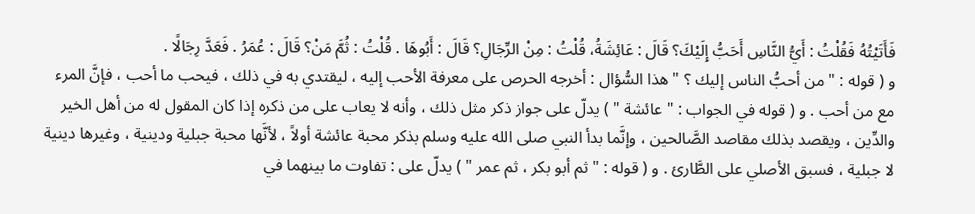فَأَتَيْتُهُ فَقُلْتُ : أَيُّ النَّاسِ أَحَبُّ إِلَيْكَ؟ قَالَ : عَائِشَةُ، قُلْتُ : مِنْ الرِّجَالِ؟ قَالَ : أَبُوهَا . قُلْتُ : ثُمَّ مَنْ؟ قَالَ : عُمَرُ . فَعَدَّ رِجَالًا .
و ( قوله : " من أحبُّ الناس إليك ؟ " هذا السُّؤال : أخرجه الحرص على معرفة الأحب إليه ، ليقتدي به في ذلك ، فيحب ما أحب ، فإنَّ المرء مع من أحب . و ( قوله في الجواب : " عائشة " ) يدلّ على جواز ذكر مثل ذلك ، وأنه لا يعاب على من ذكره إذا كان المقول له من أهل الخير والدِّين ، ويقصد بذلك مقاصد الصَّالحين ، وإنَّما بدأ النبي صلى الله عليه وسلم بذكر محبة عائشة أولاً ، لأنَّها محبة جبلية ودينية ، وغيرها دينية لا جبلية ، فسبق الأصلي على الطَّارئ . و ( قوله : " ثم أبو بكر ، ثم عمر " ) يدلّ على : تفاوت ما بينهما في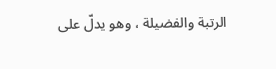الرتبة والفضيلة ، وهو يدلّ على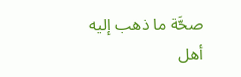صحَّة ما ذهب إليه أهل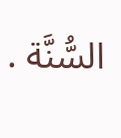السُّنَّة .